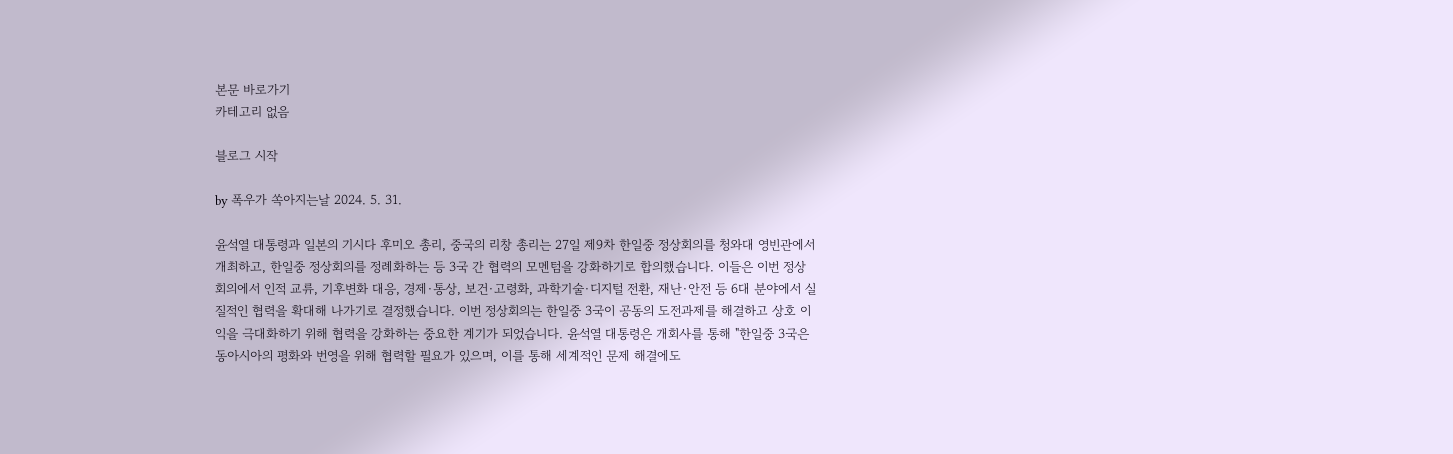본문 바로가기
카테고리 없음

블로그 시작

by 폭우가 쏙아지는날 2024. 5. 31.

윤석열 대통령과 일본의 기시다 후미오 총리, 중국의 리창 총리는 27일 제9차 한일중 정상회의를 청와대 영빈관에서 개최하고, 한일중 정상회의를 정례화하는 등 3국 간 협력의 모멘텀을 강화하기로 합의했습니다. 이들은 이번 정상회의에서 인적 교류, 기후변화 대응, 경제·통상, 보건·고령화, 과학기술·디지털 전환, 재난·안전 등 6대 분야에서 실질적인 협력을 확대해 나가기로 결정했습니다. 이번 정상회의는 한일중 3국이 공동의 도전과제를 해결하고 상호 이익을 극대화하기 위해 협력을 강화하는 중요한 계기가 되었습니다. 윤석열 대통령은 개회사를 통해 "한일중 3국은 동아시아의 평화와 번영을 위해 협력할 필요가 있으며, 이를 통해 세계적인 문제 해결에도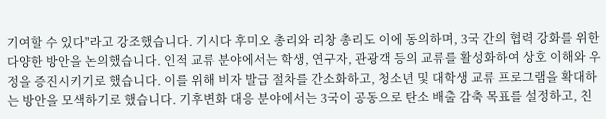기여할 수 있다"라고 강조했습니다. 기시다 후미오 총리와 리창 총리도 이에 동의하며, 3국 간의 협력 강화를 위한 다양한 방안을 논의했습니다. 인적 교류 분야에서는 학생, 연구자, 관광객 등의 교류를 활성화하여 상호 이해와 우정을 증진시키기로 했습니다. 이를 위해 비자 발급 절차를 간소화하고, 청소년 및 대학생 교류 프로그램을 확대하는 방안을 모색하기로 했습니다. 기후변화 대응 분야에서는 3국이 공동으로 탄소 배출 감축 목표를 설정하고, 친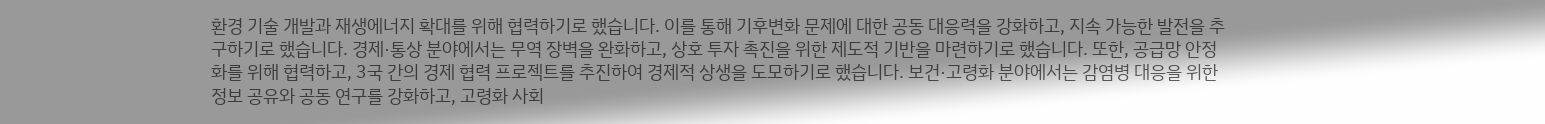환경 기술 개발과 재생에너지 확대를 위해 협력하기로 했습니다. 이를 통해 기후변화 문제에 대한 공동 대응력을 강화하고, 지속 가능한 발전을 추구하기로 했습니다. 경제·통상 분야에서는 무역 장벽을 완화하고, 상호 투자 촉진을 위한 제도적 기반을 마련하기로 했습니다. 또한, 공급망 안정화를 위해 협력하고, 3국 간의 경제 협력 프로젝트를 추진하여 경제적 상생을 도모하기로 했습니다. 보건·고령화 분야에서는 감염병 대응을 위한 정보 공유와 공동 연구를 강화하고, 고령화 사회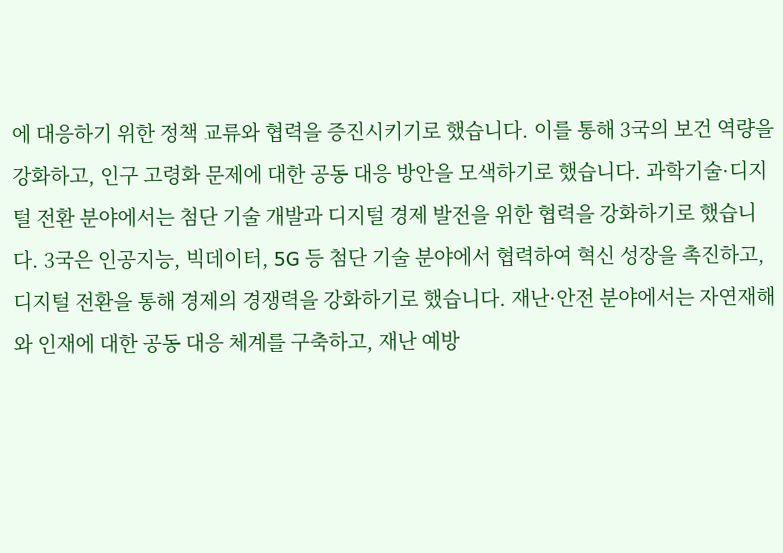에 대응하기 위한 정책 교류와 협력을 증진시키기로 했습니다. 이를 통해 3국의 보건 역량을 강화하고, 인구 고령화 문제에 대한 공동 대응 방안을 모색하기로 했습니다. 과학기술·디지털 전환 분야에서는 첨단 기술 개발과 디지털 경제 발전을 위한 협력을 강화하기로 했습니다. 3국은 인공지능, 빅데이터, 5G 등 첨단 기술 분야에서 협력하여 혁신 성장을 촉진하고, 디지털 전환을 통해 경제의 경쟁력을 강화하기로 했습니다. 재난·안전 분야에서는 자연재해와 인재에 대한 공동 대응 체계를 구축하고, 재난 예방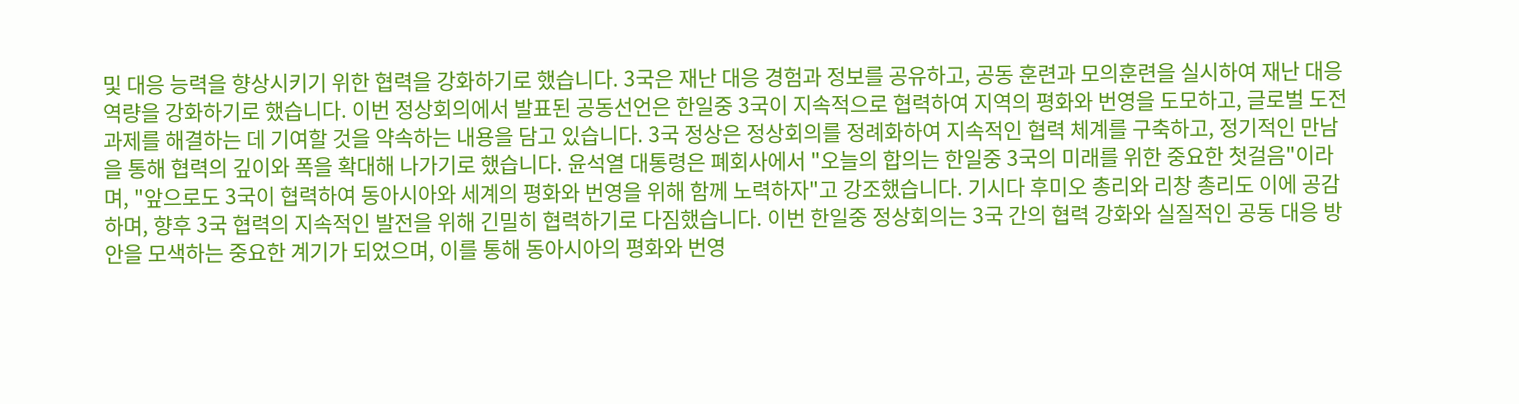및 대응 능력을 향상시키기 위한 협력을 강화하기로 했습니다. 3국은 재난 대응 경험과 정보를 공유하고, 공동 훈련과 모의훈련을 실시하여 재난 대응 역량을 강화하기로 했습니다. 이번 정상회의에서 발표된 공동선언은 한일중 3국이 지속적으로 협력하여 지역의 평화와 번영을 도모하고, 글로벌 도전과제를 해결하는 데 기여할 것을 약속하는 내용을 담고 있습니다. 3국 정상은 정상회의를 정례화하여 지속적인 협력 체계를 구축하고, 정기적인 만남을 통해 협력의 깊이와 폭을 확대해 나가기로 했습니다. 윤석열 대통령은 폐회사에서 "오늘의 합의는 한일중 3국의 미래를 위한 중요한 첫걸음"이라며, "앞으로도 3국이 협력하여 동아시아와 세계의 평화와 번영을 위해 함께 노력하자"고 강조했습니다. 기시다 후미오 총리와 리창 총리도 이에 공감하며, 향후 3국 협력의 지속적인 발전을 위해 긴밀히 협력하기로 다짐했습니다. 이번 한일중 정상회의는 3국 간의 협력 강화와 실질적인 공동 대응 방안을 모색하는 중요한 계기가 되었으며, 이를 통해 동아시아의 평화와 번영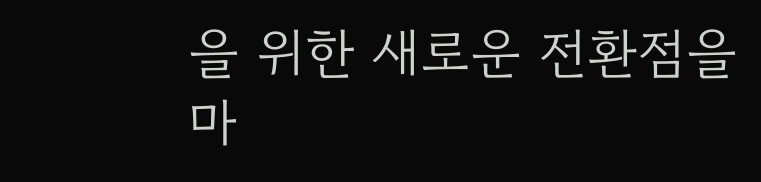을 위한 새로운 전환점을 마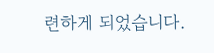련하게 되었습니다.